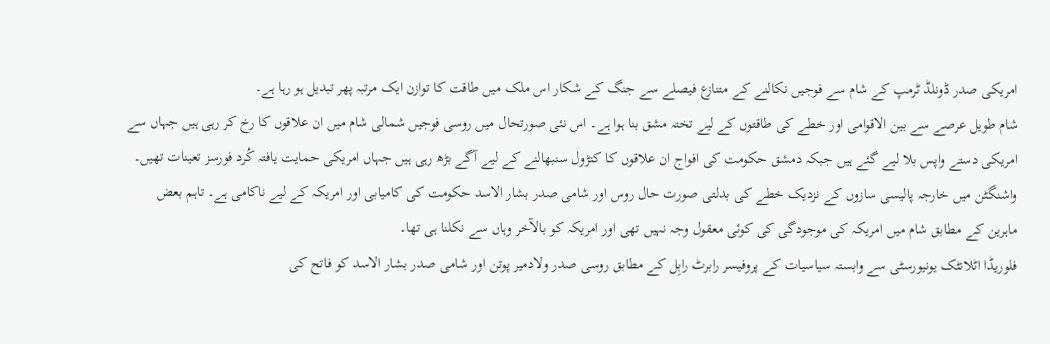امریکی صدر ڈونلڈ ٹرمپ کے شام سے فوجیں نکالنے کے متنازع فیصلے سے جنگ کے شکار اس ملک میں طاقت کا توازن ایک مرتبہ پھر تبدیل ہو رہا ہے۔
شام طویل عرصے سے بین الاقوامی اور خطے کی طاقتوں کے لیے تختہ مشق بنا ہوا ہے۔ اس نئی صورتحال میں روسی فوجیں شمالی شام میں ان علاقوں کا رخ کر رہی ہیں جہاں سے امریکی دستے واپس بلا لیے گئے ہیں جبکہ دمشق حکومت کی افواج ان علاقوں کا کنڑول سنبھالنے کے لیے آگے بڑھ رہی ہیں جہاں امریکی حمایت یافتہ کُرد فورسز تعینات تھیں۔
واشنگٹن میں خارجہ پالیسی سازوں کے نزدیک خطے کی بدلتی صورت حال روس اور شامی صدر بشار الاسد حکومت کی کامیابی اور امریکہ کے لیے ناکامی ہے۔ تاہم بعض ماہرین کے مطابق شام میں امریکہ کی موجودگی کی کوئی معقول وجہ نہیں تھی اور امریکہ کو بالآخر وہاں سے نکلنا ہی تھا۔
فلوریڈا اٹلانٹک یونیورسٹی سے وابستہ سیاسیات کے پروفیسر رابرٹ رابِل کے مطابق روسی صدر ولادمیر پوتن اور شامی صدر بشار الاسد کو فاتح کی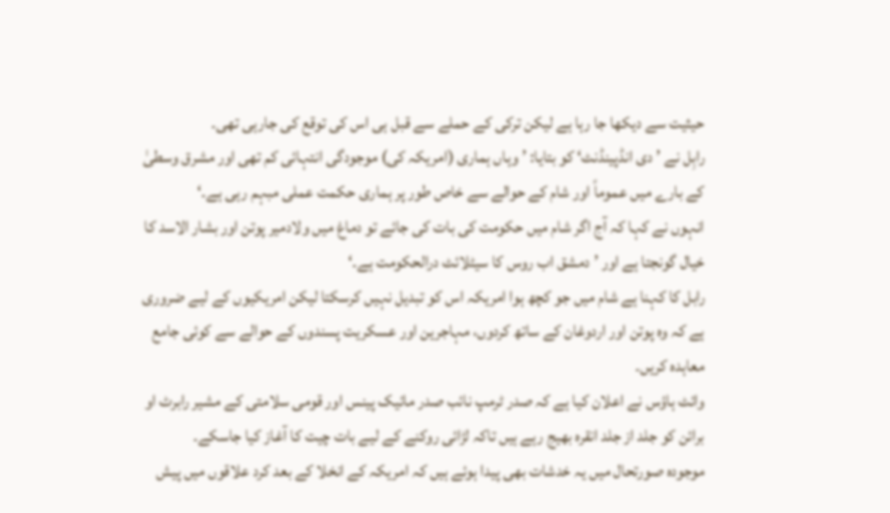حیثیت سے دیکھا جا رہا ہے لیکن ترکی کے حملے سے قبل ہی اس کی توقع کی جارہی تھی۔
رابِل نے ’دی انڈپینڈنٹ‘ کو بتایا: ’وہاں ہماری (امریکہ کی) موجودگی انتہائی کم تھی اور مشرق وسطیٰ کے بارے میں عموماً اور شام کے حوالے سے خاص طور پر ہماری حکمت عملی مبہم رہی ہے۔‘
انہوں نے کہا کہ آج اگر شام میں حکومت کی بات کی جائے تو دماغ میں ولادمیر پوتن اور بشار الاسد کا خیال گونجتا ہے اور ’دمشق اب روس کا سیٹلائٹ درالحکومت ہے۔‘
رابل کا کہنا ہے شام میں جو کچھ ہوا امریکہ اس کو تبدیل نہیں کرسکتا لیکن امریکیوں کے لیے ضروری ہے کہ وہ پوتن اور اردوغان کے ساتھ کردوں، مہاجرین اور عسکریت پسندوں کے حوالے سے کوئی جامع معاہدہ کریں۔
وائٹ ہاؤس نے اعلان کیا ہے کہ صدر ٹرمپ نائب صدر مائیک پینس اور قومی سلامتی کے مشیر رابرٹ او برائن کو جلد از جلد انقرہ بھیج رہے ہیں تاکہ لڑائی روکنے کے لیے بات چیت کا آغاز کیا جاسکے۔
موجودہ صورتحال میں یہ خدشات بھی پیدا ہوئے ہیں کہ امریکہ کے انخلا کے بعد کرد علاقوں میں پیش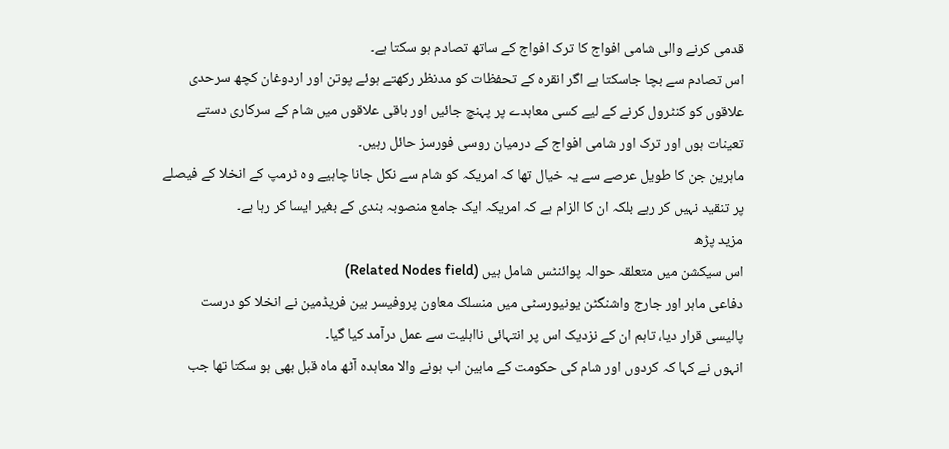قدمی کرنے والی شامی افواج کا ترک افواج کے ساتھ تصادم ہو سکتا ہے۔
اس تصادم سے بچا جاسکتا ہے اگر انقرہ کے تحفظات کو مدنظر رکھتے ہوئے پوتن اور اردوغان کچھ سرحدی علاقوں کو کنٹرول کرنے کے لیے کسی معاہدے پر پہنچ جائیں اور باقی علاقوں میں شام کے سرکاری دستے تعینات ہوں اور ترک اور شامی افواج کے درمیان روسی فورسز حائل رہیں۔
ماہرین جن کا طویل عرصے سے یہ خیال تھا کہ امریکہ کو شام سے نکل جانا چاہیے وہ ٹرمپ کے انخلا کے فیصلے پر تنقید نہیں کر رہے بلکہ ان کا الزام ہے کہ امریکہ ایک جامع منصوبہ بندی کے بغیر ایسا کر رہا ہے۔
مزید پڑھ
اس سیکشن میں متعلقہ حوالہ پوائنٹس شامل ہیں (Related Nodes field)
دفاعی ماہر اور جارج واشنگٹن یونیورسٹی میں منسلک معاون پروفیسر بین فریڈمین نے انخلا کو درست پالیسی قرار دیا، تاہم ان کے نزدیک اس پر انتہائی نااہلیت سے عمل درآمد کیا گیا۔
انہوں نے کہا کہ کردوں اور شام کی حکومت کے مابین اب ہونے والا معاہدہ آٹھ ماہ قبل بھی ہو سکتا تھا جب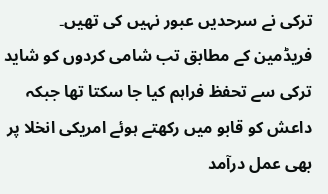ترکی نے سرحدیں عبور نہیں کی تھیں۔
فریڈمین کے مطابق تب شامی کردوں کو شاید ترکی سے تحفظ فراہم کیا جا سکتا تھا جبکہ داعش کو قابو میں رکھتے ہوئے امریکی انخلا پر بھی عمل درآمد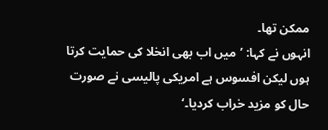ممکن تھا۔
انہوں نے کہا: ’میں اب بھی انخلا کی حمایت کرتا ہوں لیکن افسوس ہے امریکی پالیسی نے صورت حال کو مزید خراب کردیا۔‘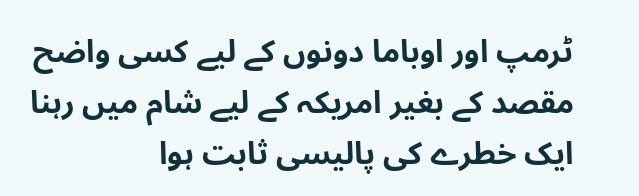ٹرمپ اور اوباما دونوں کے لیے کسی واضح مقصد کے بغیر امریکہ کے لیے شام میں رہنا ایک خطرے کی پالیسی ثابت ہوا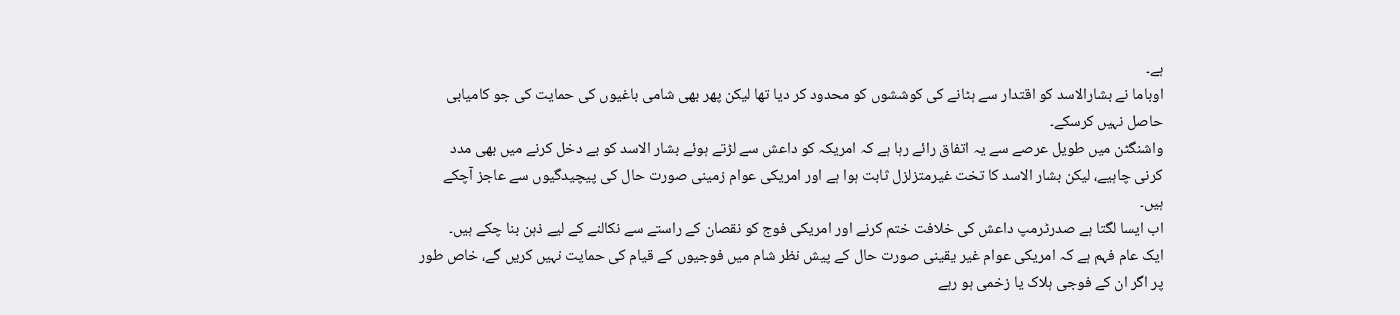ہے۔
اوباما نے بشارالاسد کو اقتدار سے ہٹانے کی کوششوں کو محدود کر دیا تھا لیکن پھر بھی شامی باغیوں کی حمایت کی جو کامیابی حاصل نہیں کرسکے۔
واشنگٹن میں طویل عرصے سے یہ اتفاق رائے رہا ہے کہ امریکہ کو داعش سے لڑتے ہوئے بشار الاسد کو بے دخل کرنے میں بھی مدد کرنی چاہیے، لیکن بشار الاسد کا تخت غیرمتزلزل ثابت ہوا ہے اور امریکی عوام زمینی صورت حال کی پیچیدگیوں سے عاجز آچکے ہیں۔
اب ایسا لگتا ہے صدرٹرمپ داعش کی خلافت ختم کرنے اور امریکی فوج کو نقصان کے راستے سے نکالنے کے لیے ذہن بنا چکے ہیں۔
ایک عام فہم ہے کہ امریکی عوام غیر یقینی صورت حال کے پیش نظر شام میں فوجیوں کے قیام کی حمایت نہیں کریں گے، خاص طور پر اگر ان کے فوجی ہلاک یا زخمی ہو رہے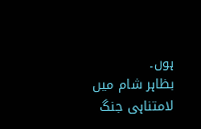ہوں۔
بظاہر شام میں لامتناہی جنگ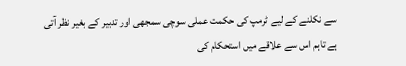سے نکلنے کے لیے ٹرمپ کی حکمت عملی سوچی سمجھی اور تدبیر کے بغیر نظر آتی ہے تاہم اس سے علاقے میں استحکام کی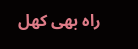راہ بھی کھل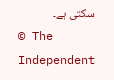سکتی ہے۔
© The Independent